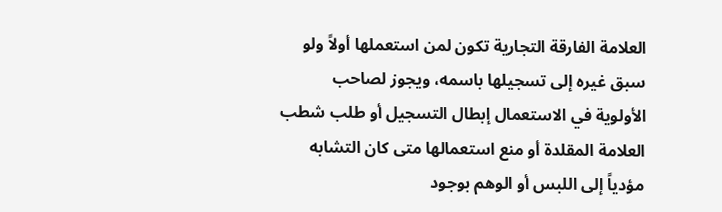العلامة الفارقة التجارية تكون لمن استعملها أولاً ولو سبق غيره إلى تسجيلها باسمه، ويجوز لصاحب الأولوية في الاستعمال إبطال التسجيل أو طلب شطب العلامة المقلدة أو منع استعمالها متى كان التشابه مؤدياً إلى اللبس أو الوهم بوجود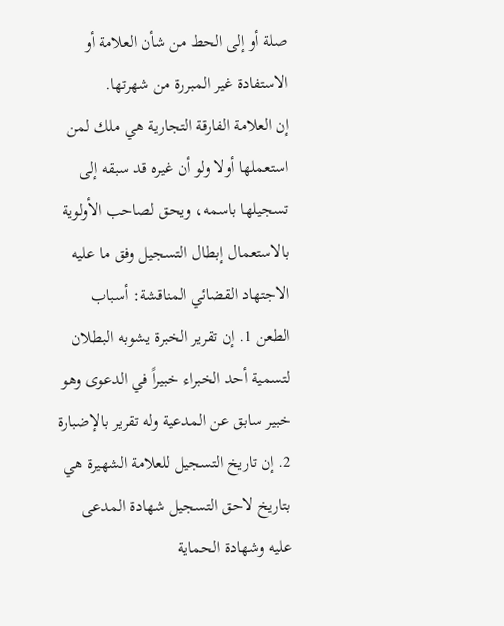صلة أو إلى الحط من شأن العلامة أو الاستفادة غير المبررة من شهرتها.
إن العلامة الفارقة التجارية هي ملك لمن استعملها أولا ولو أن غيره قد سبقه إلى تسجيلها باسمه، ويحق لصاحب الأولوية بالاستعمال إبطال التسجيل وفق ما عليه الاجتهاد القضائي المناقشة: أسباب الطعن 1. إن تقرير الخبرة يشوبه البطلان لتسمية أحد الخبراء خبيراً في الدعوى وهو خبير سابق عن المدعية وله تقرير بالإضبارة 2. إن تاريخ التسجيل للعلامة الشهيرة هي بتاريخ لاحق التسجيل شهادة المدعى عليه وشهادة الحماية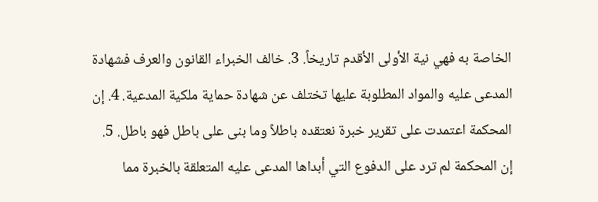الخاصة به فهي نية الأولى الأقدم تاريخاً. 3. خالف الخبراء القانون والعرف فشهادة المدعى عليه والمواد المطلوبة عليها تختلف عن شهادة حماية ملكية المدعية. 4. إن المحكمة اعتمدت على تقرير خبرة نعتقده باطلاً وما بنى على باطل فهو باطل. 5. إن المحكمة لم ترد على الدفوع التي أبداها المدعى عليه المتعلقة بالخبرة مما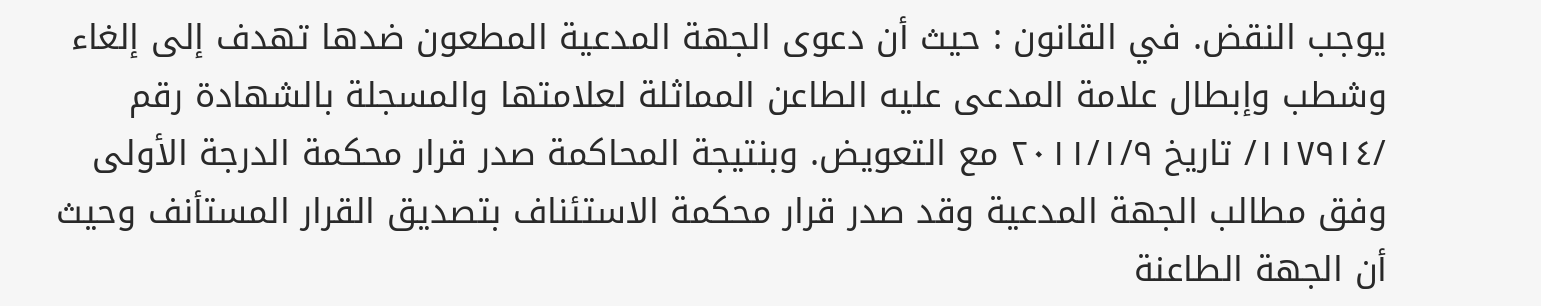يوجب النقض. في القانون : حيث أن دعوى الجهة المدعية المطعون ضدها تهدف إلى إلغاء وشطب وإبطال علامة المدعى عليه الطاعن المماثلة لعلامتها والمسجلة بالشهادة رقم /١١٧٩١٤/ تاريخ ۲۰۱۱/۱/۹ مع التعويض. وبنتيجة المحاكمة صدر قرار محكمة الدرجة الأولى وفق مطالب الجهة المدعية وقد صدر قرار محكمة الاستئناف بتصديق القرار المستأنف وحيث أن الجهة الطاعنة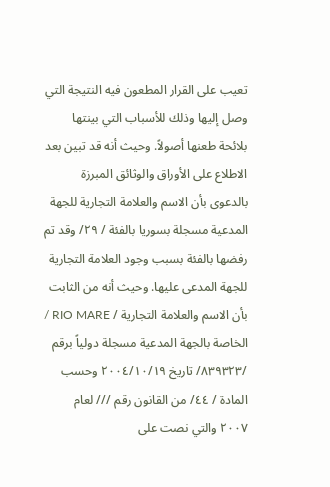تعيب على القرار المطعون فيه النتيجة التي وصل إليها وذلك للأسباب التي بينتها بلائحة طعنها أصولاً. وحيث أنه قد تبين بعد الاطلاع على الأوراق والوثائق المبرزة بالدعوى بأن الاسم والعلامة التجارية للجهة المدعية مسجلة بسوريا بالفئة / ۲۹/ وقد تم رفضها بالفئة بسبب وجود العلامة التجارية للجهة المدعى عليها. وحيث أنه من الثابت بأن الاسم والعلامة التجارية / RIO MARE / الخاصة بالجهة المدعية مسجلة دولياً برقم /۸۳۹۳۲۳/ تاريخ ۲۰۰٤/۱۰/۱۹ وحسب المادة / ٤٤/ من القانون رقم /// لعام ٢٠٠٧ والتي نصت على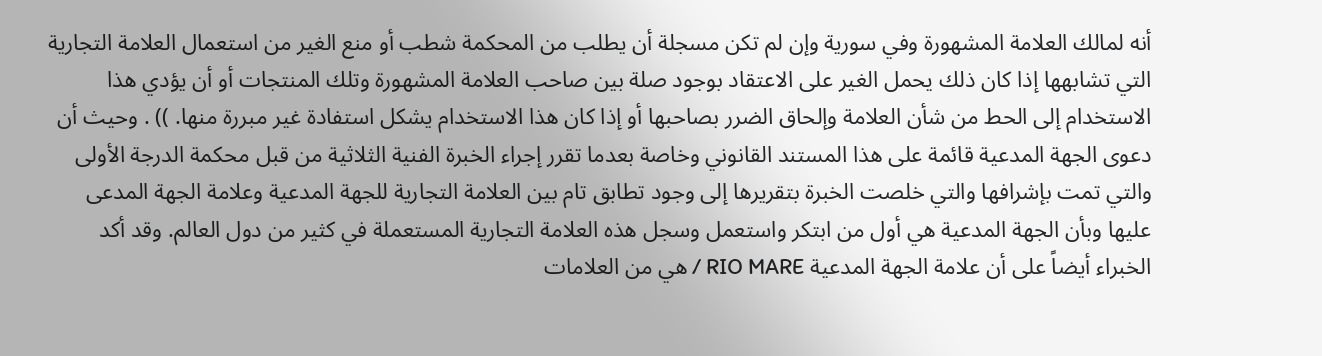أنه لمالك العلامة المشهورة وفي سورية وإن لم تكن مسجلة أن يطلب من المحكمة شطب أو منع الغير من استعمال العلامة التجارية التي تشابهها إذا كان ذلك يحمل الغير على الاعتقاد بوجود صلة بين صاحب العلامة المشهورة وتلك المنتجات أو أن يؤدي هذا الاستخدام إلى الحط من شأن العلامة وإلحاق الضرر بصاحبها أو إذا كان هذا الاستخدام يشكل استفادة غير مبررة منها. )) . وحيث أن دعوى الجهة المدعية قائمة على هذا المستند القانوني وخاصة بعدما تقرر إجراء الخبرة الفنية الثلاثية من قبل محكمة الدرجة الأولى والتي تمت بإشرافها والتي خلصت الخبرة بتقريرها إلى وجود تطابق تام بين العلامة التجارية للجهة المدعية وعلامة الجهة المدعى عليها وبأن الجهة المدعية هي أول من ابتكر واستعمل وسجل هذه العلامة التجارية المستعملة في كثير من دول العالم. وقد أكد الخبراء أيضاً على أن علامة الجهة المدعية RIO MARE / هي من العلامات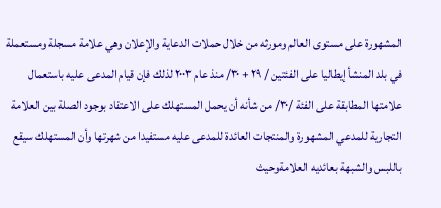المشهورة على مستوى العالم ومورثه من خلال حملات الدعاية والإعلان وهي علامة مسجلة ومستعملة في بلد المنشأ إيطاليا على الفئتين / ۲۹ + ٣٠/ منذ عام ۲۰۰۳ لذلك فإن قيام المدعى عليه باستعمال علامتها المطابقة على الفئة /٣٠/ من شأنه أن يحمل المستهلك على الاعتقاد بوجود الصلة بين العلامة التجارية للمدعي المشهورة والمنتجات العائدة للمدعى عليه مستفيدا من شهرتها وأن المستهلك سيقع باللبس والشبهة بعائديه العلامةوحيث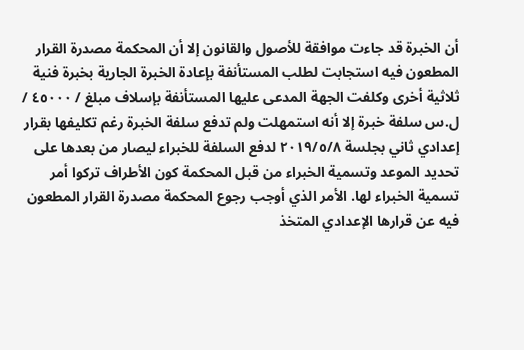أن الخبرة قد جاءت موافقة للأصول والقانون إلا أن المحكمة مصدرة القرار المطعون فيه استجابت لطلب المستأنفة بإعادة الخبرة الجارية بخبرة فنية ثلاثية أخرى وكلفت الجهة المدعى عليها المستأنفة بإسلاف مبلغ / ٤٥٠٠٠ / ل.س سلفة خبرة إلا أنه استمهلت ولم تدفع سلفة الخبرة رغم تكليفها بقرار إعدادي ثاني بجلسة ٢٠١٩/٥/٨ لدفع السلفة للخبراء ليصار من بعدها على تحديد الموعد وتسمية الخبراء من قبل المحكمة كون الأطراف تركوا أمر تسمية الخبراء لها. الأمر الذي أوجب رجوع المحكمة مصدرة القرار المطعون فيه عن قرارها الإعدادي المتخذ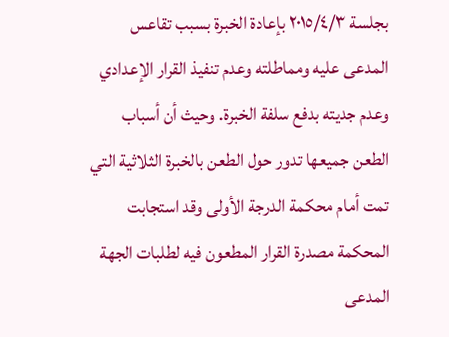بجلسة ۲۰۱٥/٤/٣ بإعادة الخبرة بسبب تقاعس المدعى عليه ومماطلته وعدم تنفيذ القرار الإعدادي وعدم جديته بدفع سلفة الخبرة. وحيث أن أسباب الطعن جميعها تدور حول الطعن بالخبرة الثلاثية التي تمت أمام محكمة الدرجة الأولى وقد استجابت المحكمة مصدرة القرار المطعون فيه لطلبات الجهة المدعى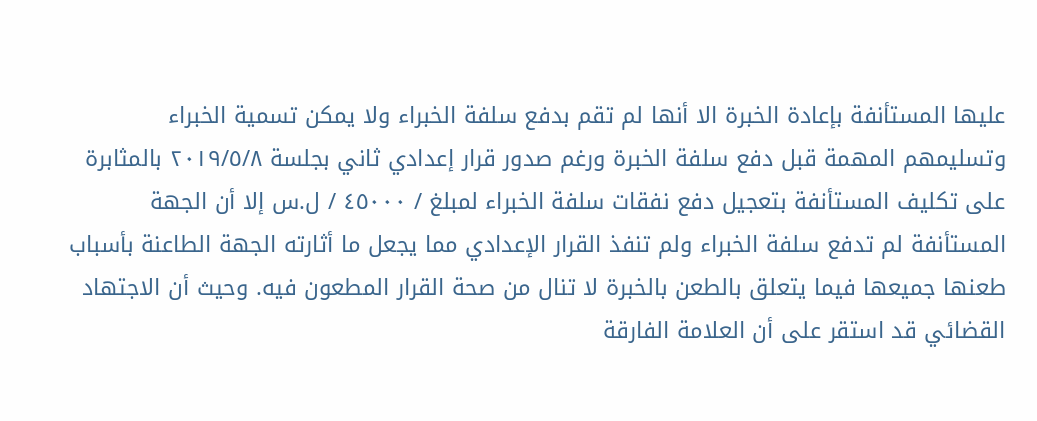عليها المستأنفة بإعادة الخبرة الا أنها لم تقم بدفع سلفة الخبراء ولا يمكن تسمية الخبراء وتسليمهم المهمة قبل دفع سلفة الخبرة ورغم صدور قرار إعدادي ثاني بجلسة ٢٠١٩/٥/٨ بالمثابرة على تكليف المستأنفة بتعجيل دفع نفقات سلفة الخبراء لمبلغ / ٤٥٠٠٠ / ل.س إلا أن الجهة المستأنفة لم تدفع سلفة الخبراء ولم تنفذ القرار الإعدادي مما يجعل ما أثارته الجهة الطاعنة بأسباب طعنها جميعها فيما يتعلق بالطعن بالخبرة لا تنال من صحة القرار المطعون فيه. وحيث أن الاجتهاد القضائي قد استقر على أن العلامة الفارقة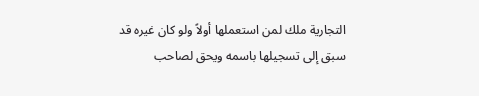التجارية ملك لمن استعملها أولاً ولو كان غيره قد سبق إلى تسجيلها باسمه ويحق لصاحب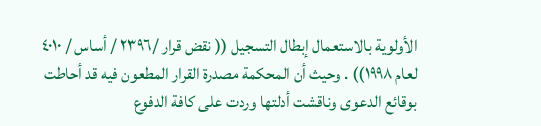الأولوية بالاستعمال إبطال التسجيل (( نقض قرار /٢٣٩٦ / أساس / ٤٠١٠ لعام ١٩٩٨)) . وحيث أن المحكمة مصدرة القرار المطعون فيه قد أحاطت بوقائع الدعوى وناقشت أدلتها وردت على كافة الدفوع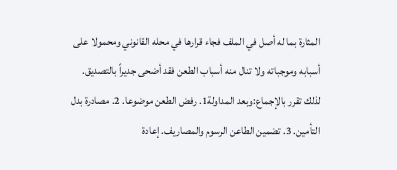المثارة بما له أصل في الملف فجاء قرارها في محله القانوني ومحمولا على أسبابه وموجباته ولا تنال منه أسباب الطعن فقد أضحى جديراً بالتصديق. لذلك تقرر بالإجماع:وبعد المداولة1. رفض الطعن موضوعا. 2. مصادرة بدل التأمين. 3. تضمين الطاعن الرسوم والمصاريف. إعادة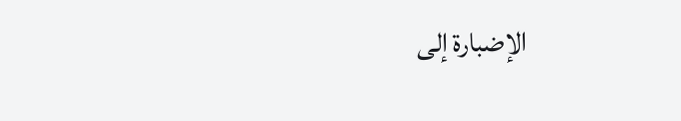الإضبارة إلى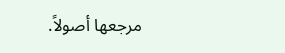مرجعها أصولاً.